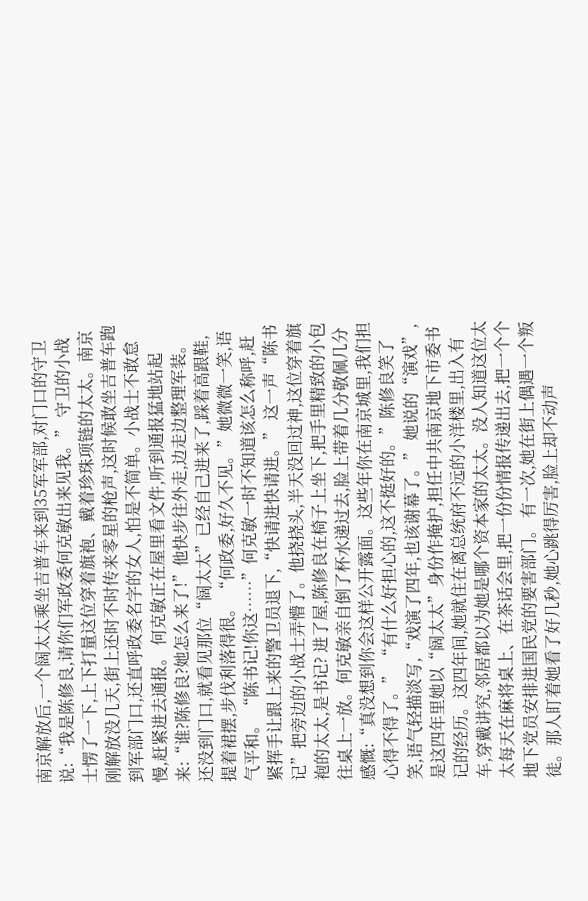南京解放后,一个阔太太乘坐吉普车来到35军军部,对门口的守卫说:“我是陈修良,请你们军政委何克敏出来见我。” 守卫的小战士愣了一下,上下打量这位穿着旗袍、戴着珍珠项链的太太。南京刚解放没几天,街上还时不时传来零星的枪声,这时候敢坐吉普车跑到军部门口,还直呼政委名字的女人,怕是不简单。小战士不敢怠慢,赶紧进去通报。 何克敏正在屋里看文件,听到通报猛地站起来:“谁?陈修良?她怎么来了!”他快步往外走,边走边整理军装。还没到门口,就看见那位“阔太太”已经自己进来了,踩着高跟鞋,提着裙摆,步伐利落得很。 “何政委,好久不见。”她微微一笑,语气平和。 “陈书记!你这……”何克敏一时不知道该怎么称呼,赶紧挥手让跟上来的警卫员退下,“快请进快请进。” 这一声“陈书记”把旁边的小战士弄懵了。他挠挠头,半天没回过神,这位穿着旗袍的太太,是书记? 进了屋,陈修良在椅子上坐下,把手里精致的小包往桌上一放。何克敏亲自倒了杯水递过去,脸上带着几分敬佩几分感慨:“真没想到你会这样公开露面。这些年你在南京城里,我们担心得不得了。” “有什么好担心的,这不挺好的。”陈修良笑了笑,语气轻描淡写,“戏演了四年,也该谢幕了。” 她说的“演戏”,是这四年里她以“阔太太”身份作掩护,担任中共南京地下市委书记的经历。这四年间,她就住在离总统府不远的小洋楼里,出入有车,穿戴讲究,邻居都以为她是哪个资本家的太太。没人知道这位太太每天在麻将桌上、在茶话会里,把一份份情报传递出去,把一个个地下党员安排进国民党的要害部门。 有一次,她在街上偶遇一个叛徒。那人盯着她看了好几秒,她心跳得厉害,脸上却不动声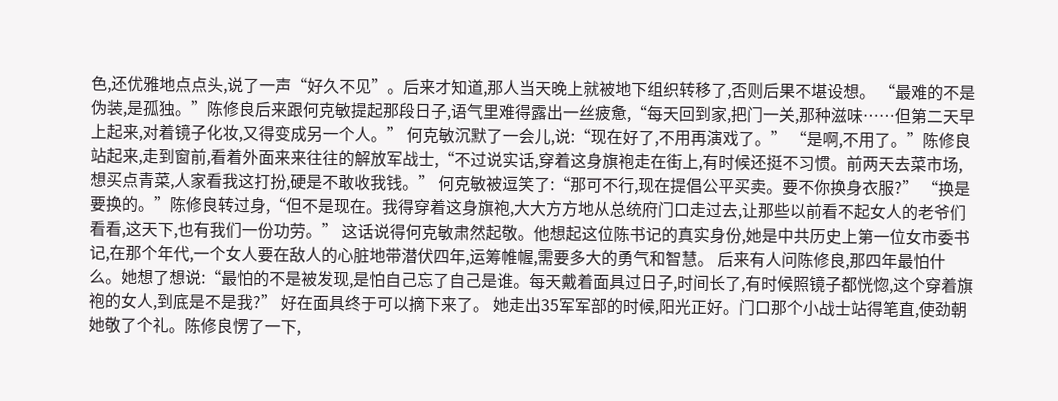色,还优雅地点点头,说了一声“好久不见”。后来才知道,那人当天晚上就被地下组织转移了,否则后果不堪设想。 “最难的不是伪装,是孤独。”陈修良后来跟何克敏提起那段日子,语气里难得露出一丝疲惫,“每天回到家,把门一关,那种滋味……但第二天早上起来,对着镜子化妆,又得变成另一个人。” 何克敏沉默了一会儿,说:“现在好了,不用再演戏了。” “是啊,不用了。”陈修良站起来,走到窗前,看着外面来来往往的解放军战士,“不过说实话,穿着这身旗袍走在街上,有时候还挺不习惯。前两天去菜市场,想买点青菜,人家看我这打扮,硬是不敢收我钱。” 何克敏被逗笑了:“那可不行,现在提倡公平买卖。要不你换身衣服?” “换是要换的。”陈修良转过身,“但不是现在。我得穿着这身旗袍,大大方方地从总统府门口走过去,让那些以前看不起女人的老爷们看看,这天下,也有我们一份功劳。” 这话说得何克敏肃然起敬。他想起这位陈书记的真实身份,她是中共历史上第一位女市委书记,在那个年代,一个女人要在敌人的心脏地带潜伏四年,运筹帷幄,需要多大的勇气和智慧。 后来有人问陈修良,那四年最怕什么。她想了想说:“最怕的不是被发现,是怕自己忘了自己是谁。每天戴着面具过日子,时间长了,有时候照镜子都恍惚,这个穿着旗袍的女人,到底是不是我?” 好在面具终于可以摘下来了。 她走出35军军部的时候,阳光正好。门口那个小战士站得笔直,使劲朝她敬了个礼。陈修良愣了一下,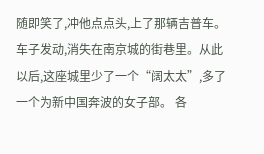随即笑了,冲他点点头,上了那辆吉普车。 车子发动,消失在南京城的街巷里。从此以后,这座城里少了一个“阔太太”,多了一个为新中国奔波的女子部。 各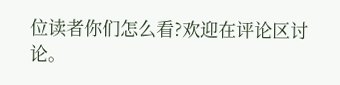位读者你们怎么看?欢迎在评论区讨论。